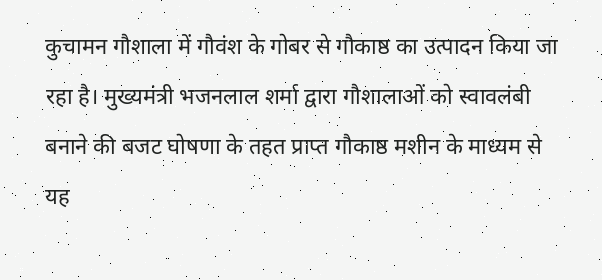कुचामन गौशाला में गौवंश के गोबर से गौकाष्ठ का उत्पादन किया जा रहा है। मुख्यमंत्री भजनलाल शर्मा द्वारा गौशालाओं को स्वावलंबी बनाने की बजट घोषणा के तहत प्राप्त गौकाष्ठ मशीन के माध्यम से यह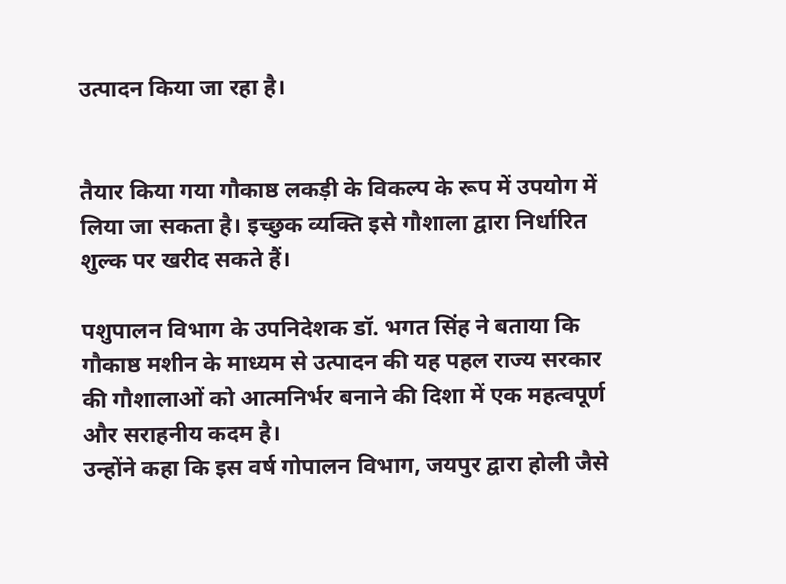उत्पादन किया जा रहा है।


तैयार किया गया गौकाष्ठ लकड़ी के विकल्प के रूप में उपयोग में लिया जा सकता है। इच्छुक व्यक्ति इसे गौशाला द्वारा निर्धारित शुल्क पर खरीद सकते हैं।

पशुपालन विभाग के उपनिदेशक डॉ. भगत सिंह ने बताया कि गौकाष्ठ मशीन के माध्यम से उत्पादन की यह पहल राज्य सरकार की गौशालाओं को आत्मनिर्भर बनाने की दिशा में एक महत्वपूर्ण और सराहनीय कदम है।
उन्होंने कहा कि इस वर्ष गोपालन विभाग, जयपुर द्वारा होली जैसे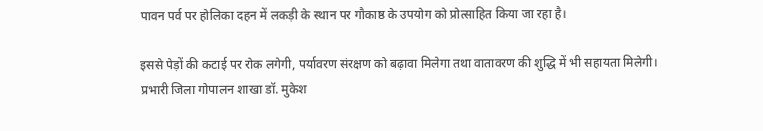पावन पर्व पर होलिका दहन में लकड़ी के स्थान पर गौकाष्ठ के उपयोग को प्रोत्साहित किया जा रहा है।

इससे पेड़ों की कटाई पर रोक लगेगी, पर्यावरण संरक्षण को बढ़ावा मिलेगा तथा वातावरण की शुद्धि में भी सहायता मिलेगी।
प्रभारी जिला गोपालन शाखा डॉ. मुकेश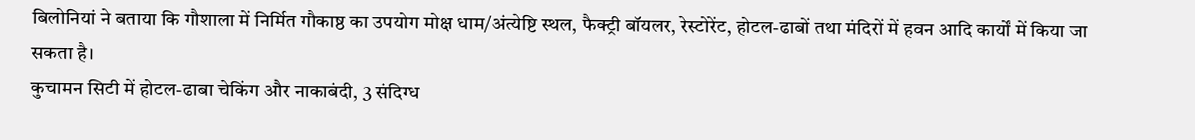बिलोनियां ने बताया कि गौशाला में निर्मित गौकाष्ठ का उपयोग मोक्ष धाम/अंत्येष्टि स्थल, फैक्ट्री बॉयलर, रेस्टोरेंट, होटल-ढाबों तथा मंदिरों में हवन आदि कार्यों में किया जा सकता है।
कुचामन सिटी में होटल-ढाबा चेकिंग और नाकाबंदी, 3 संदिग्ध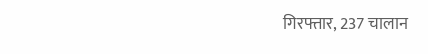गिरफ्तार, 237 चालान